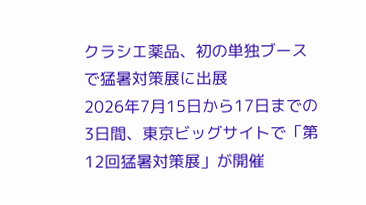クラシエ薬品、初の単独ブースで猛暑対策展に出展
2026年7月15日から17日までの3日間、東京ビッグサイトで「第12回猛暑対策展」が開催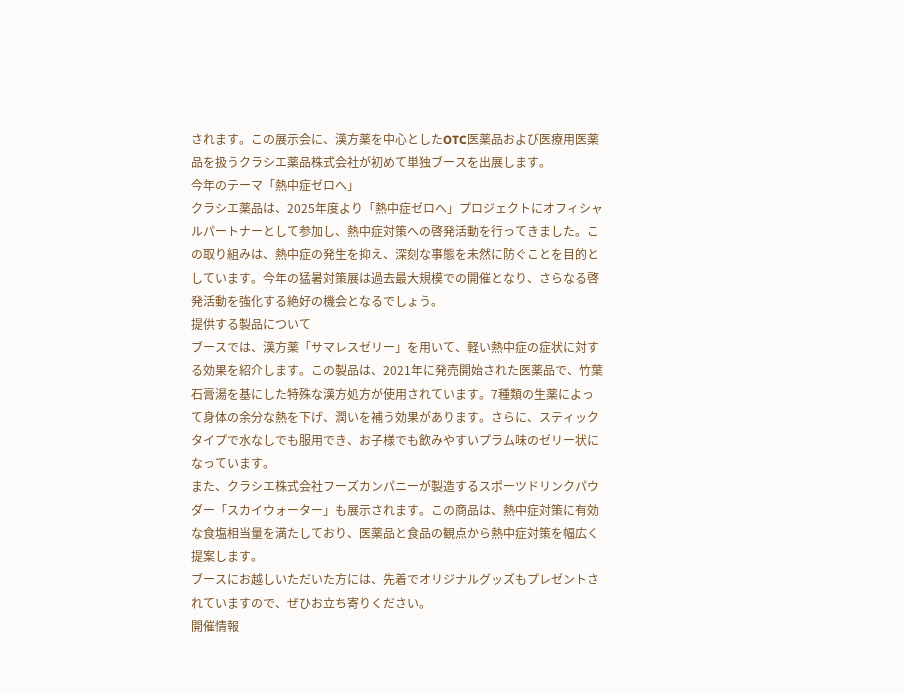されます。この展示会に、漢方薬を中心としたOTC医薬品および医療用医薬品を扱うクラシエ薬品株式会社が初めて単独ブースを出展します。
今年のテーマ「熱中症ゼロへ」
クラシエ薬品は、2025年度より「熱中症ゼロへ」プロジェクトにオフィシャルパートナーとして参加し、熱中症対策への啓発活動を行ってきました。この取り組みは、熱中症の発生を抑え、深刻な事態を未然に防ぐことを目的としています。今年の猛暑対策展は過去最大規模での開催となり、さらなる啓発活動を強化する絶好の機会となるでしょう。
提供する製品について
ブースでは、漢方薬「サマレスゼリー」を用いて、軽い熱中症の症状に対する効果を紹介します。この製品は、2021年に発売開始された医薬品で、竹葉石膏湯を基にした特殊な漢方処方が使用されています。7種類の生薬によって身体の余分な熱を下げ、潤いを補う効果があります。さらに、スティックタイプで水なしでも服用でき、お子様でも飲みやすいプラム味のゼリー状になっています。
また、クラシエ株式会社フーズカンパニーが製造するスポーツドリンクパウダー「スカイウォーター」も展示されます。この商品は、熱中症対策に有効な食塩相当量を満たしており、医薬品と食品の観点から熱中症対策を幅広く提案します。
ブースにお越しいただいた方には、先着でオリジナルグッズもプレゼントされていますので、ぜひお立ち寄りください。
開催情報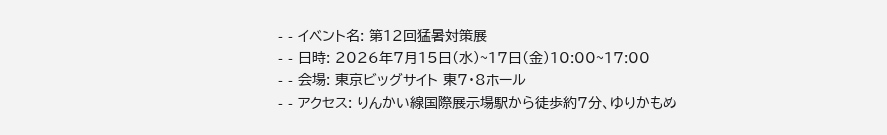- - イベント名: 第12回猛暑対策展
- - 日時: 2026年7月15日(水)~17日(金)10:00~17:00
- - 会場: 東京ビッグサイト 東7・8ホール
- - アクセス: りんかい線国際展示場駅から徒歩約7分、ゆりかもめ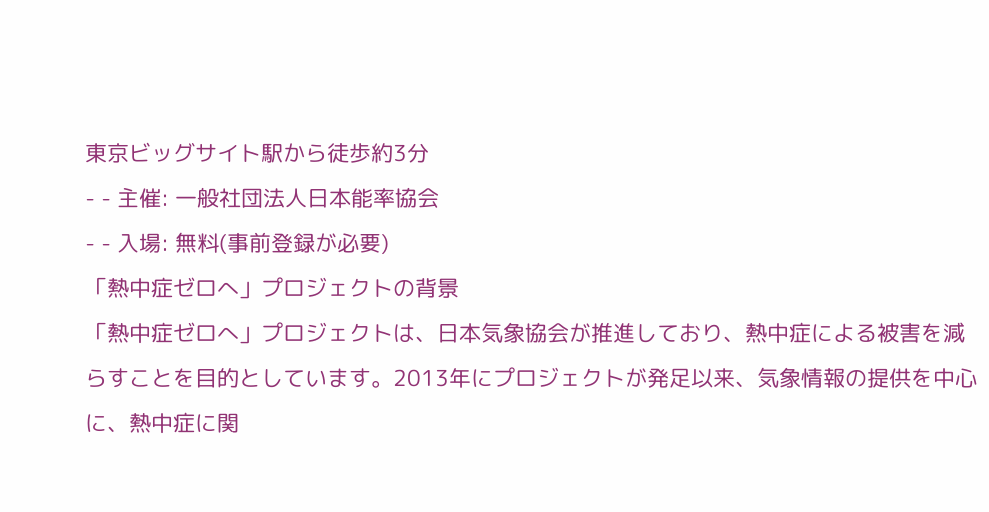東京ビッグサイト駅から徒歩約3分
- - 主催: 一般社団法人日本能率協会
- - 入場: 無料(事前登録が必要)
「熱中症ゼロへ」プロジェクトの背景
「熱中症ゼロへ」プロジェクトは、日本気象協会が推進しており、熱中症による被害を減らすことを目的としています。2013年にプロジェクトが発足以来、気象情報の提供を中心に、熱中症に関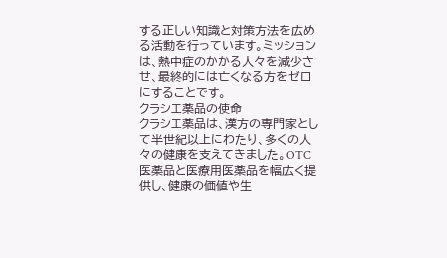する正しい知識と対策方法を広める活動を行っています。ミッションは、熱中症のかかる人々を減少させ、最終的には亡くなる方をゼロにすることです。
クラシエ薬品の使命
クラシエ薬品は、漢方の専門家として半世紀以上にわたり、多くの人々の健康を支えてきました。OTC医薬品と医療用医薬品を幅広く提供し、健康の価値や生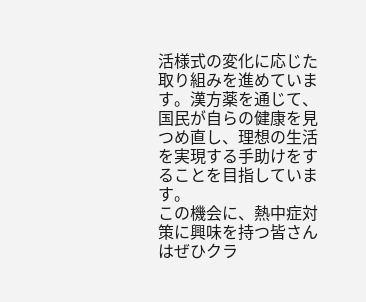活様式の変化に応じた取り組みを進めています。漢方薬を通じて、国民が自らの健康を見つめ直し、理想の生活を実現する手助けをすることを目指しています。
この機会に、熱中症対策に興味を持つ皆さんはぜひクラ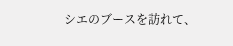シエのブースを訪れて、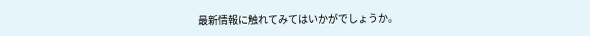最新情報に触れてみてはいかがでしょうか。